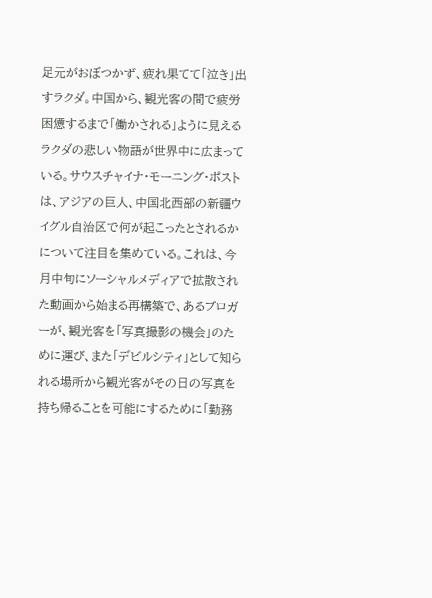足元がおぼつかず、疲れ果てて「泣き」出すラクダ。中国から、観光客の間で疲労困憊するまで「働かされる」ように見えるラクダの悲しい物語が世界中に広まっている。サウスチャイナ・モーニング・ポストは、アジアの巨人、中国北西部の新疆ウイグル自治区で何が起こったとされるかについて注目を集めている。これは、今月中旬にソーシャルメディアで拡散された動画から始まる再構築で、あるブロガーが、観光客を「写真撮影の機会」のために運び、また「デビルシティ」として知られる場所から観光客がその日の写真を持ち帰ることを可能にするために「勤務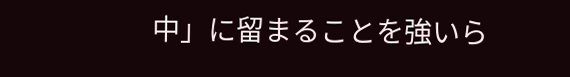中」に留まることを強いら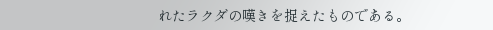れたラクダの嘆きを捉えたものである。